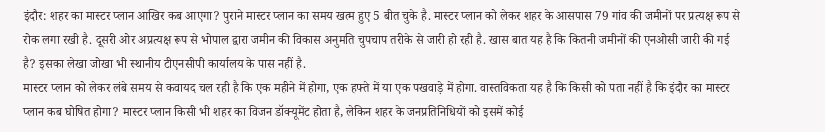इंदौर: शहर का मास्टर प्लान आखिर कब आएगा? पुराने मास्टर प्लान का समय खत्म हुए 5 बीत चुके है. मास्टर प्लान को लेकर शहर के आसपास 79 गांव की जमीनों पर प्रत्यक्ष रूप से रोक लगा रखी है. दूसरी ओर अप्रत्यक्ष रूप से भोपाल द्वारा जमीन की विकास अनुमति चुपचाप तरीके से जारी हो रही है. खास बात यह है कि कितनी जमीनों की एनओसी जारी की गई है? इसका लेखा जोखा भी स्थानीय टीएनसीपी कार्यालय के पास नहीं है.
मास्टर प्लान को लेकर लंबे समय से कवायद चल रही है कि एक महीने में होगा, एक हफ्ते में या एक पखवाड़े में होगा. वास्तविकता यह है कि किसी को पता नहीं है कि इंदौर का मास्टर प्लान कब घोषित होगा? मास्टर प्लान किसी भी शहर का विजन डॉक्यूमेंट होता है, लेकिन शहर के जनप्रतिनिधियों को इसमें कोई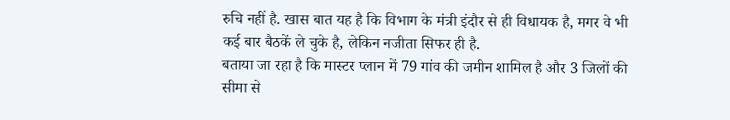रुचि नहीं है. खास बात यह है कि विभाग के मंत्री इंदौर से ही विधायक है, मगर वे भी कई बार बैठकें ले चुके है, लेकिन नजीता सिफर ही है.
बताया जा रहा है कि मास्टर प्लान में 79 गांव की जमीन शामिल है और 3 जिलों की सीमा से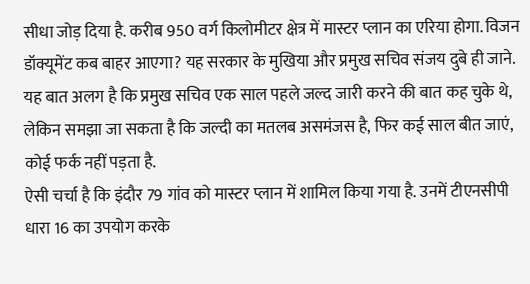सीधा जोड़ दिया है. करीब 950 वर्ग किलोमीटर क्षेत्र में मास्टर प्लान का एरिया होगा. विजन डॉक्यूमेंट कब बाहर आएगा? यह सरकार के मुखिया और प्रमुख सचिव संजय दुबे ही जाने. यह बात अलग है कि प्रमुख सचिव एक साल पहले जल्द जारी करने की बात कह चुके थे, लेकिन समझा जा सकता है कि जल्दी का मतलब असमंजस है, फिर कई साल बीत जाएं, कोई फर्क नहीं पड़ता है.
ऐसी चर्चा है कि इंदौर 79 गांव को मास्टर प्लान में शामिल किया गया है. उनमें टीएनसीपी धारा 16 का उपयोग करके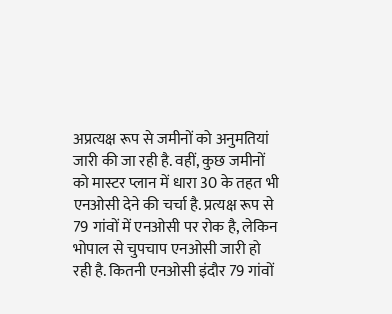अप्रत्यक्ष रूप से जमीनों को अनुमतियां जारी की जा रही है. वहीं, कुछ जमीनों को मास्टर प्लान में धारा 30 के तहत भी एनओसी देने की चर्चा है. प्रत्यक्ष रूप से 79 गांवों में एनओसी पर रोक है, लेकिन भोपाल से चुपचाप एनओसी जारी हो रही है. कितनी एनओसी इंदौर 79 गांवों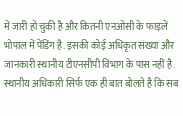में जारी हो चुकी है और कितनी एनओसी के फाइलें भोपाल में पेंडिंग है. इसकी कोई अधिकृत संख्या और जानकारी स्थानीय टीएनसीपी विभाग के पास नहीं है. स्थानीय अधिकारी सिर्फ एक ही बात बोलते है कि सब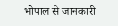भोपाल से जानकारी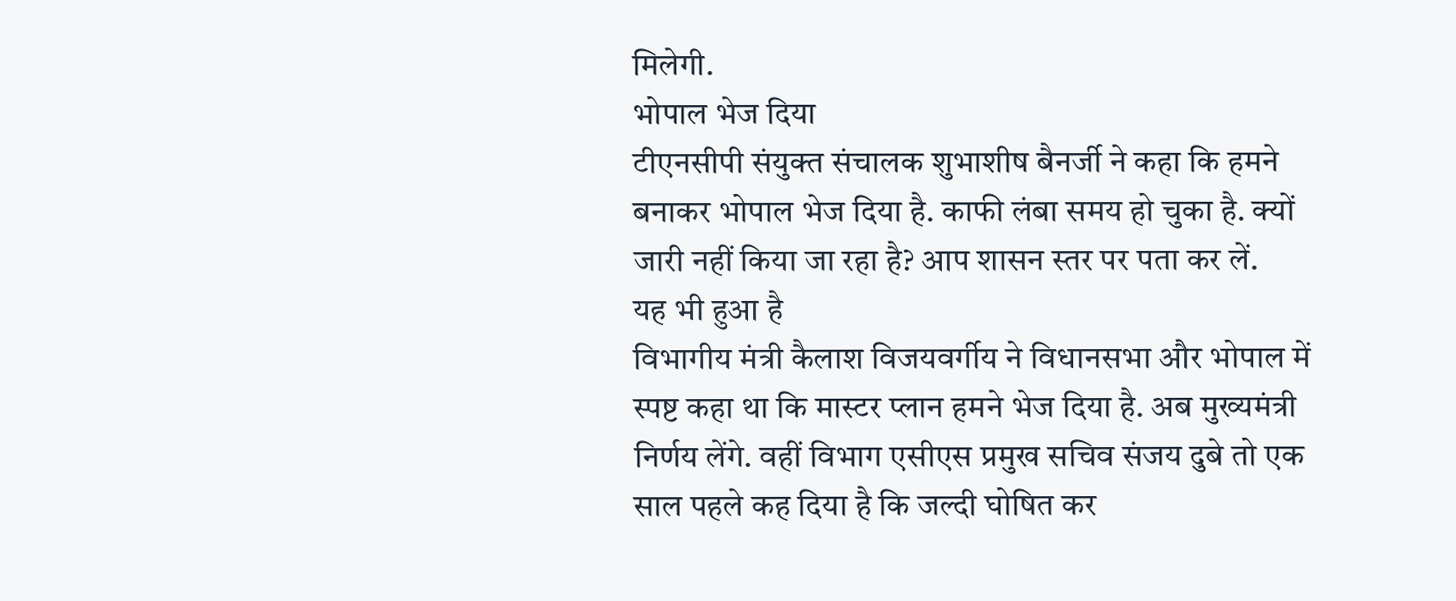मिलेगी.
भोपाल भेज दिया
टीएनसीपी संयुक्त संचालक शुभाशीष बैनर्जी ने कहा कि हमने बनाकर भोपाल भेज दिया है. काफी लंबा समय हो चुका है. क्यों जारी नहीं किया जा रहा है? आप शासन स्तर पर पता कर लें.
यह भी हुआ है
विभागीय मंत्री कैलाश विजयवर्गीय ने विधानसभा और भोपाल में स्पष्ट कहा था कि मास्टर प्लान हमने भेज दिया है. अब मुख्यमंत्री निर्णय लेंगे. वहीं विभाग एसीएस प्रमुख सचिव संजय दुबे तो एक साल पहले कह दिया है कि जल्दी घोषित कर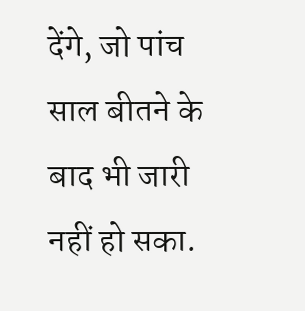देंगे, जो पांच साल बीतने के बाद भी जारी नहीं हो सका.